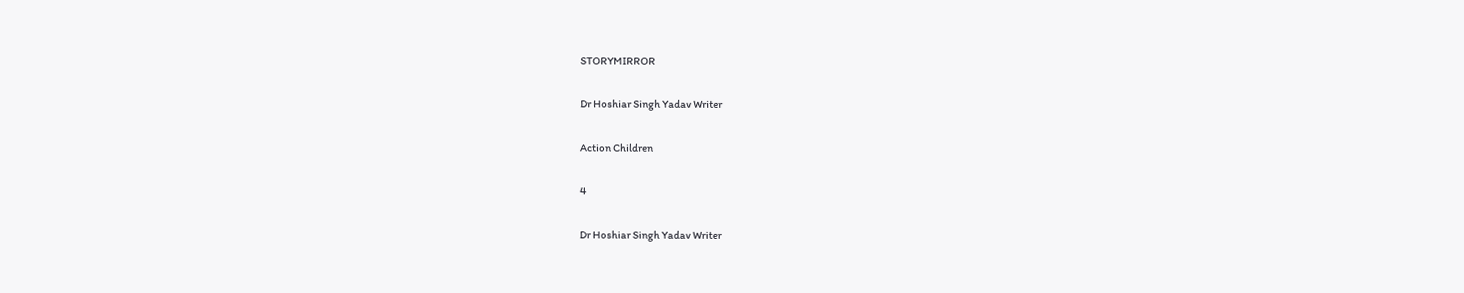STORYMIRROR

Dr Hoshiar Singh Yadav Writer

Action Children

4

Dr Hoshiar Singh Yadav Writer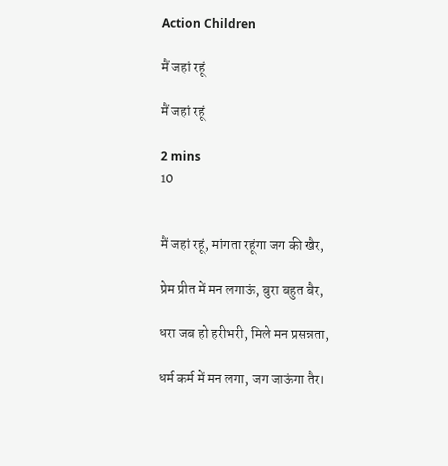Action Children

मैं जहां रहूं

मैं जहां रहूं

2 mins
10


मैं जहां रहूं, मांगता रहूंगा जग की खैर,

प्रेम प्रीत में मन लगाऊं, बुरा बहुत बैर,

धरा जब हो हरीभरी, मिले मन प्रसन्नता,

धर्म कर्म में मन लगा, जग जाऊंगा तैर।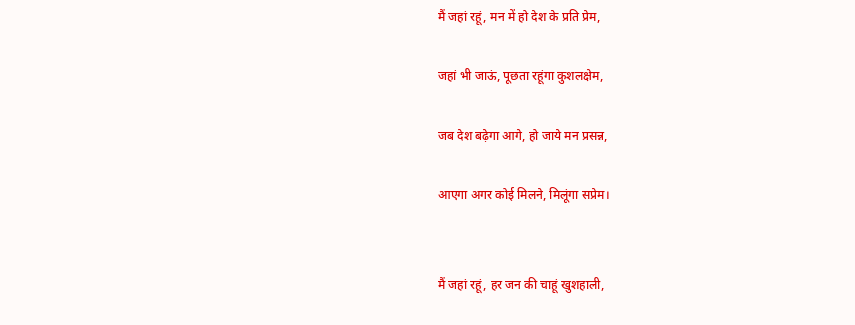मैं जहां रहूं, मन में हो देश के प्रति प्रेम,

जहां भी जाऊं, पूछता रहूंगा कुशलक्षेम,

जब देश बढ़ेगा आगे, हो जाये मन प्रसन्न,

आएगा अगर कोई मिलने, मिलूंगा सप्रेम।


मैं जहां रहूं, हर जन की चाहूं खुशहाली,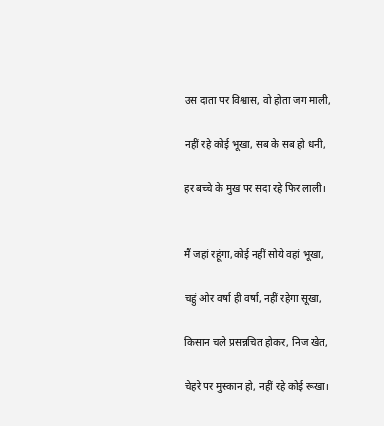उस दाता पर विश्वास, वो होता जग माली,

नहीं रहे कोई भूखा, सब के सब हो धनी,

हर बच्चे के मुख पर सदा रहे फिर लाली।


मैं जहां रहूंगा,कोई नहीं सोये वहां भूखा,

चहुं ओर वर्षा ही वर्षा, नहीं रहेगा सूखा,

किसान चले प्रसन्नचित होकर, निज खेत,

चेहरे पर मुस्कान हो, नहीं रहे कोई रूखा।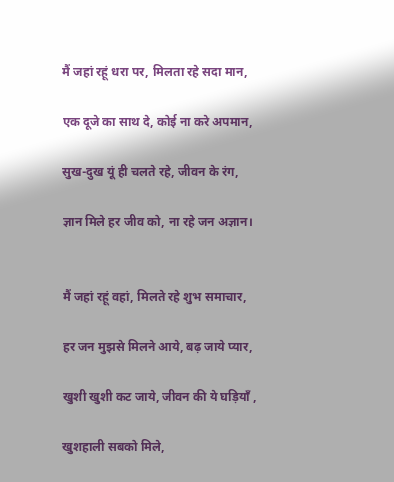मैं जहां रहूं धरा पर, मिलता रहे सदा मान,

एक दूजे का साथ दे, कोई ना करे अपमान,

सुख-दुख यूं ही चलते रहे, जीवन के रंग,

ज्ञान मिले हर जीव को, ना रहे जन अज्ञान।


मैं जहां रहूं वहां, मिलते रहे शुभ समाचार,

हर जन मुझसे मिलने आये, बढ़ जाये प्यार,

खुशी खुशी कट जाये, जीवन की ये घड़ियाँ ,

खुशहाली सबको मिले,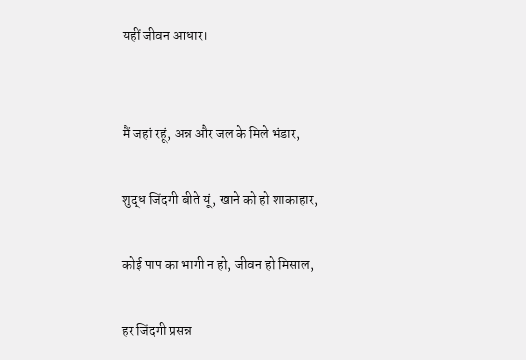यहीं जीवन आधार।


मैं जहां रहूं, अन्न और जल के मिले भंडार,

शुद्ध जिंदगी बीते यूं, खाने को हो शाकाहार,

कोई पाप का भागी न हो, जीवन हो मिसाल,

हर जिंदगी प्रसन्न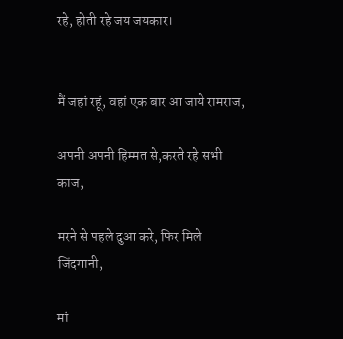रहे, होती रहे जय जयकार।


मैं जहां रहूं, वहां एक बार आ जाये रामराज,

अपनी अपनी हिम्मत से,करते रहे सभी काज,

मरने से पहले दुआ करे, फिर मिले जिंदगानी,

मां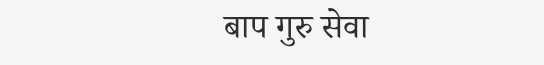बाप गुरु सेवा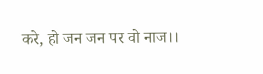करे, हो जन जन पर वो नाज।।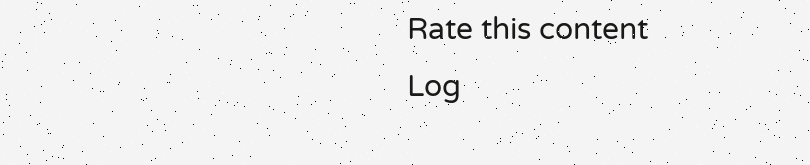Rate this content
Log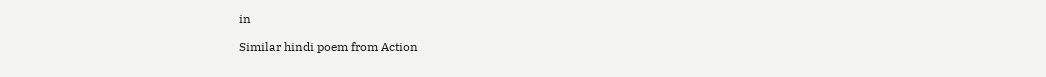in

Similar hindi poem from Action